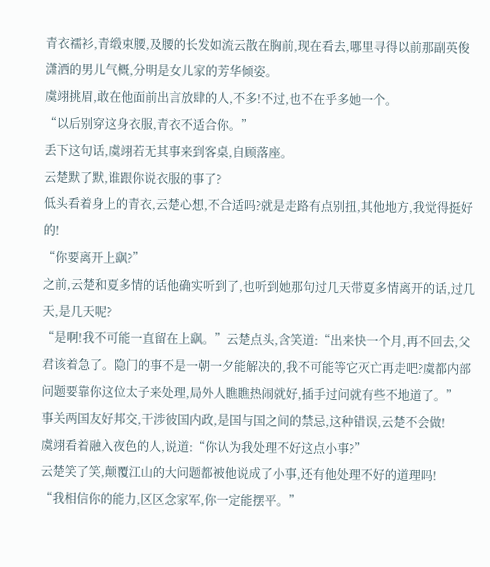青衣襦衫,青缎束腰,及腰的长发如流云散在胸前,现在看去,哪里寻得以前那副英俊潇洒的男儿气概,分明是女儿家的芳华倾姿。
虞翊挑眉,敢在他面前出言放肆的人,不多!不过,也不在乎多她一个。
“以后别穿这身衣服,青衣不适合你。”
丢下这句话,虞翊若无其事来到客桌,自顾落座。
云楚默了默,谁跟你说衣服的事了?
低头看着身上的青衣,云楚心想,不合适吗?就是走路有点别扭,其他地方,我觉得挺好的!
“你要离开上飖?”
之前,云楚和夏多情的话他确实听到了,也听到她那句过几天带夏多情离开的话,过几天,是几天呢?
“是啊!我不可能一直留在上飖。”云楚点头,含笑道:“出来快一个月,再不回去,父君该着急了。隐门的事不是一朝一夕能解决的,我不可能等它灭亡再走吧?虞都内部问题要靠你这位太子来处理,局外人瞧瞧热闹就好,插手过问就有些不地道了。”
事关两国友好邦交,干涉彼国内政,是国与国之间的禁忌,这种错误,云楚不会做!
虞翊看着融入夜色的人,说道:“你认为我处理不好这点小事?”
云楚笑了笑,颠覆江山的大问题都被他说成了小事,还有他处理不好的道理吗!
“我相信你的能力,区区念家军,你一定能摆平。”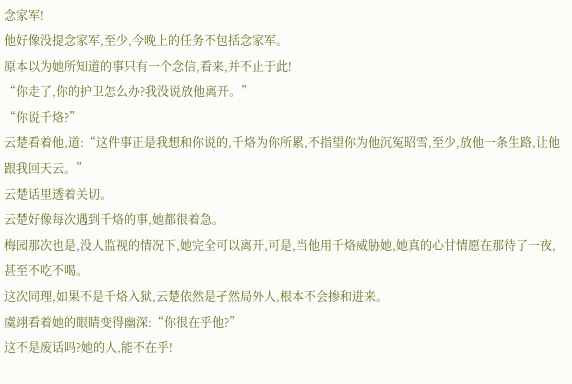念家军!
他好像没提念家军,至少,今晚上的任务不包括念家军。
原本以为她所知道的事只有一个念信,看来,并不止于此!
“你走了,你的护卫怎么办?我没说放他离开。”
“你说千烙?”
云楚看着他,道:“这件事正是我想和你说的,千烙为你所累,不指望你为他沉冤昭雪,至少,放他一条生路,让他跟我回天云。”
云楚话里透着关切。
云楚好像每次遇到千烙的事,她都很着急。
梅园那次也是,没人监视的情况下,她完全可以离开,可是,当他用千烙威胁她,她真的心甘情愿在那待了一夜,甚至不吃不喝。
这次同理,如果不是千烙入狱,云楚依然是孑然局外人,根本不会掺和进来。
虞翊看着她的眼睛变得幽深:“你很在乎他?”
这不是废话吗?她的人,能不在乎!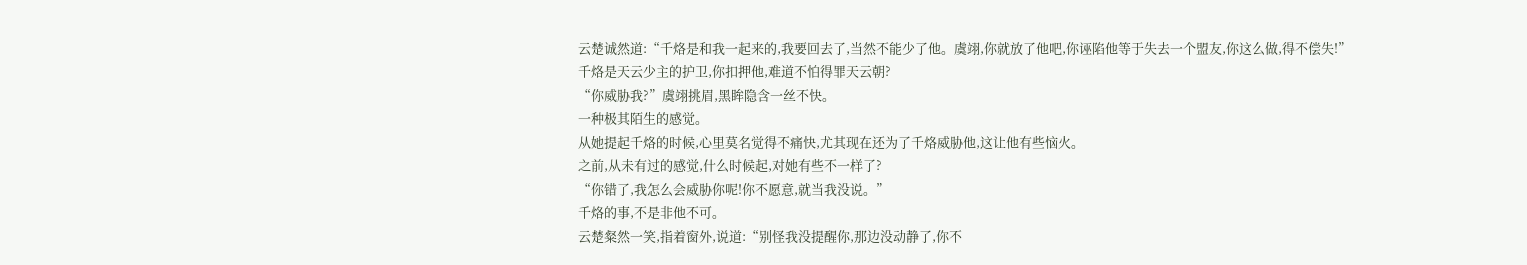云楚诚然道:“千烙是和我一起来的,我要回去了,当然不能少了他。虞翊,你就放了他吧,你诬陷他等于失去一个盟友,你这么做,得不偿失!”
千烙是天云少主的护卫,你扣押他,难道不怕得罪天云朝?
“你威胁我?”虞翊挑眉,黑眸隐含一丝不快。
一种极其陌生的感觉。
从她提起千烙的时候,心里莫名觉得不痛快,尤其现在还为了千烙威胁他,这让他有些恼火。
之前,从未有过的感觉,什么时候起,对她有些不一样了?
“你错了,我怎么会威胁你呢!你不愿意,就当我没说。”
千烙的事,不是非他不可。
云楚粲然一笑,指着窗外,说道:“别怪我没提醒你,那边没动静了,你不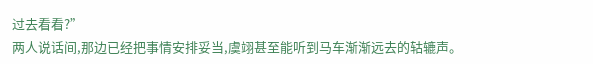过去看看?”
两人说话间,那边已经把事情安排妥当,虞翊甚至能听到马车渐渐远去的轱辘声。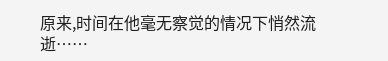原来,时间在他毫无察觉的情况下悄然流逝……